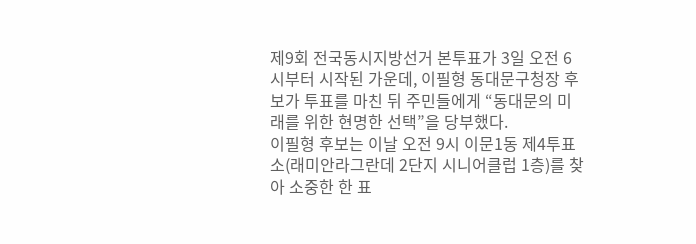제9회 전국동시지방선거 본투표가 3일 오전 6시부터 시작된 가운데, 이필형 동대문구청장 후보가 투표를 마친 뒤 주민들에게 “동대문의 미래를 위한 현명한 선택”을 당부했다.
이필형 후보는 이날 오전 9시 이문1동 제4투표소(래미안라그란데 2단지 시니어클럽 1층)를 찾아 소중한 한 표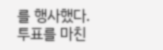를 행사했다.
투표를 마친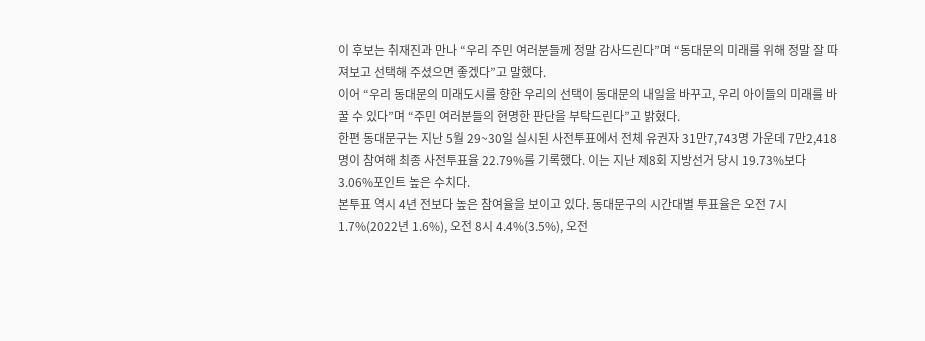이 후보는 취재진과 만나 “우리 주민 여러분들께 정말 감사드린다”며 “동대문의 미래를 위해 정말 잘 따져보고 선택해 주셨으면 좋겠다”고 말했다.
이어 “우리 동대문의 미래도시를 향한 우리의 선택이 동대문의 내일을 바꾸고, 우리 아이들의 미래를 바꿀 수 있다”며 “주민 여러분들의 현명한 판단을 부탁드린다”고 밝혔다.
한편 동대문구는 지난 5월 29~30일 실시된 사전투표에서 전체 유권자 31만7,743명 가운데 7만2,418명이 참여해 최종 사전투표율 22.79%를 기록했다. 이는 지난 제8회 지방선거 당시 19.73%보다 3.06%포인트 높은 수치다.
본투표 역시 4년 전보다 높은 참여율을 보이고 있다. 동대문구의 시간대별 투표율은 오전 7시 1.7%(2022년 1.6%), 오전 8시 4.4%(3.5%), 오전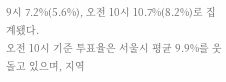9시 7.2%(5.6%), 오전 10시 10.7%(8.2%)로 집계됐다.
오전 10시 기준 투표율은 서울시 평균 9.9%를 웃돌고 있으며, 지역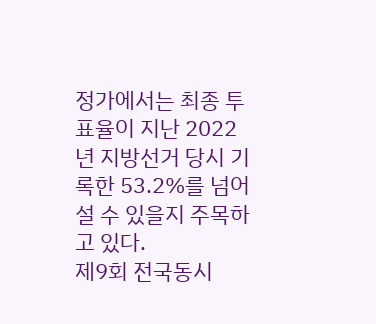정가에서는 최종 투표율이 지난 2022년 지방선거 당시 기록한 53.2%를 넘어설 수 있을지 주목하고 있다.
제9회 전국동시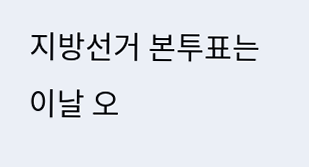지방선거 본투표는 이날 오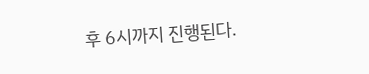후 6시까지 진행된다.